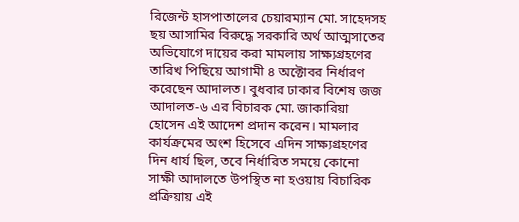রিজেন্ট হাসপাতালের চেয়ারম্যান মো. সাহেদসহ ছয় আসামির বিরুদ্ধে সরকারি অর্থ আত্মসাতের অভিযোগে দায়ের করা মামলায় সাক্ষ্যগ্রহণের তারিখ পিছিয়ে আগামী ৪ অক্টোবর নির্ধারণ করেছেন আদালত। বুধবার ঢাকার বিশেষ জজ আদালত-৬ এর বিচারক মো. জাকারিয়া হোসেন এই আদেশ প্রদান করেন। মামলার কার্যক্রমের অংশ হিসেবে এদিন সাক্ষ্যগ্রহণের দিন ধার্য ছিল, তবে নির্ধারিত সময়ে কোনো সাক্ষী আদালতে উপস্থিত না হওয়ায় বিচারিক প্রক্রিয়ায় এই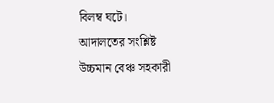বিলম্ব ঘটে।
আদালতের সংশ্লিষ্ট উচ্চমান বেঞ্চ সহকারী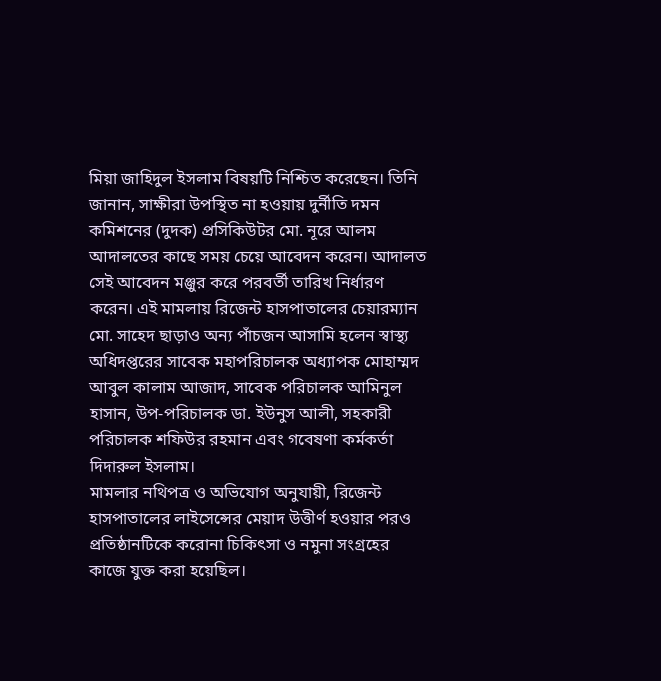মিয়া জাহিদুল ইসলাম বিষয়টি নিশ্চিত করেছেন। তিনি জানান, সাক্ষীরা উপস্থিত না হওয়ায় দুর্নীতি দমন কমিশনের (দুদক) প্রসিকিউটর মো. নূরে আলম আদালতের কাছে সময় চেয়ে আবেদন করেন। আদালত সেই আবেদন মঞ্জুর করে পরবর্তী তারিখ নির্ধারণ করেন। এই মামলায় রিজেন্ট হাসপাতালের চেয়ারম্যান মো. সাহেদ ছাড়াও অন্য পাঁচজন আসামি হলেন স্বাস্থ্য অধিদপ্তরের সাবেক মহাপরিচালক অধ্যাপক মোহাম্মদ আবুল কালাম আজাদ, সাবেক পরিচালক আমিনুল হাসান, উপ-পরিচালক ডা. ইউনুস আলী, সহকারী পরিচালক শফিউর রহমান এবং গবেষণা কর্মকর্তা দিদারুল ইসলাম।
মামলার নথিপত্র ও অভিযোগ অনুযায়ী, রিজেন্ট হাসপাতালের লাইসেন্সের মেয়াদ উত্তীর্ণ হওয়ার পরও প্রতিষ্ঠানটিকে করোনা চিকিৎসা ও নমুনা সংগ্রহের কাজে যুক্ত করা হয়েছিল।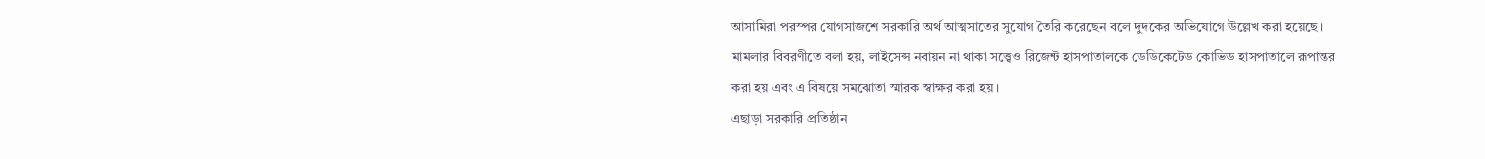আসামিরা পরস্পর যোগসাজশে সরকারি অর্থ আত্মসাতের সুযোগ তৈরি করেছেন বলে দুদকের অভিযোগে উল্লেখ করা হয়েছে। মামলার বিবরণীতে বলা হয়, লাইসেন্স নবায়ন না থাকা সত্ত্বেও রিজেন্ট হাসপাতালকে ডেডিকেটেড কোভিড হাসপাতালে রূপান্তর করা হয় এবং এ বিষয়ে সমঝোতা স্মারক স্বাক্ষর করা হয়।
এছাড়া সরকারি প্রতিষ্ঠান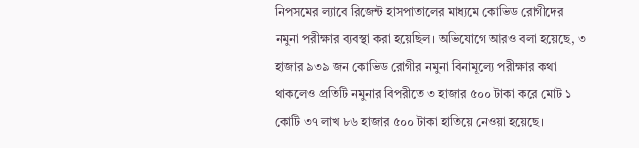নিপসমের ল্যাবে রিজেন্ট হাসপাতালের মাধ্যমে কোভিড রোগীদের নমুনা পরীক্ষার ব্যবস্থা করা হয়েছিল। অভিযোগে আরও বলা হয়েছে, ৩ হাজার ৯৩৯ জন কোভিড রোগীর নমুনা বিনামূল্যে পরীক্ষার কথা থাকলেও প্রতিটি নমুনার বিপরীতে ৩ হাজার ৫০০ টাকা করে মোট ১ কোটি ৩৭ লাখ ৮৬ হাজার ৫০০ টাকা হাতিয়ে নেওয়া হয়েছে।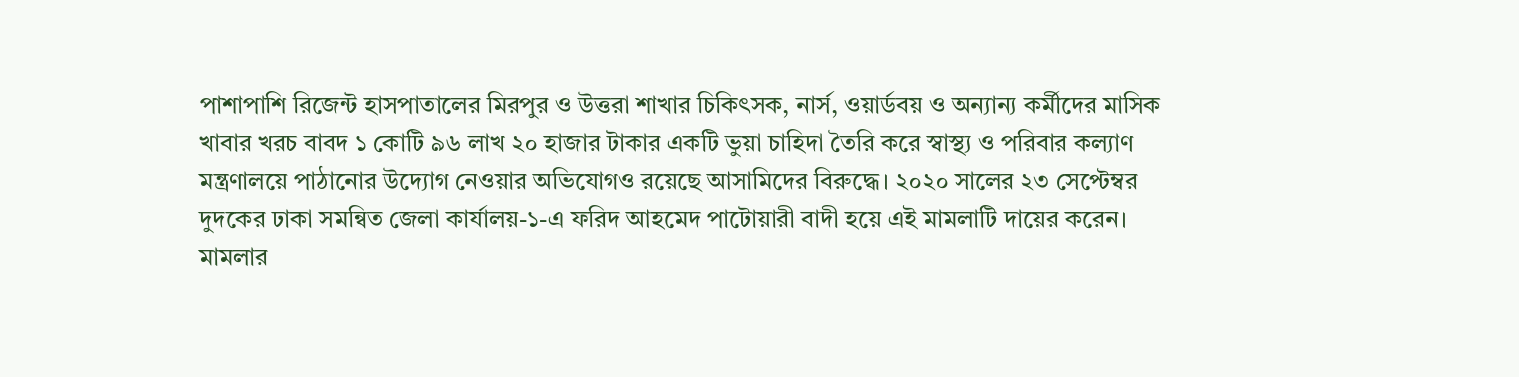পাশাপাশি রিজেন্ট হাসপাতালের মিরপুর ও উত্তরা শাখার চিকিৎসক, নার্স, ওয়ার্ডবয় ও অন্যান্য কর্মীদের মাসিক খাবার খরচ বাবদ ১ কোটি ৯৬ লাখ ২০ হাজার টাকার একটি ভুয়া চাহিদা তৈরি করে স্বাস্থ্য ও পরিবার কল্যাণ মন্ত্রণালয়ে পাঠানোর উদ্যোগ নেওয়ার অভিযোগও রয়েছে আসামিদের বিরুদ্ধে। ২০২০ সালের ২৩ সেপ্টেম্বর দুদকের ঢাকা সমন্বিত জেলা কার্যালয়-১-এ ফরিদ আহমেদ পাটোয়ারী বাদী হয়ে এই মামলাটি দায়ের করেন।
মামলার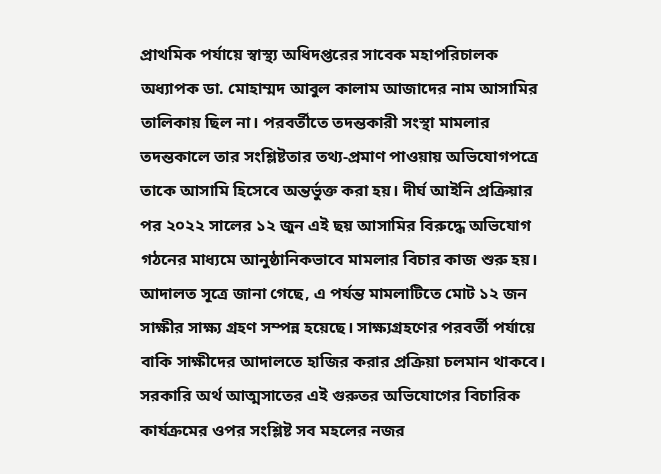প্রাথমিক পর্যায়ে স্বাস্থ্য অধিদপ্তরের সাবেক মহাপরিচালক অধ্যাপক ডা. মোহাম্মদ আবুল কালাম আজাদের নাম আসামির তালিকায় ছিল না। পরবর্তীতে তদন্তকারী সংস্থা মামলার তদন্তকালে তার সংশ্লিষ্টতার তথ্য-প্রমাণ পাওয়ায় অভিযোগপত্রে তাকে আসামি হিসেবে অন্তর্ভুক্ত করা হয়। দীর্ঘ আইনি প্রক্রিয়ার পর ২০২২ সালের ১২ জুন এই ছয় আসামির বিরুদ্ধে অভিযোগ গঠনের মাধ্যমে আনুষ্ঠানিকভাবে মামলার বিচার কাজ শুরু হয়।
আদালত সূত্রে জানা গেছে, এ পর্যন্ত মামলাটিতে মোট ১২ জন সাক্ষীর সাক্ষ্য গ্রহণ সম্পন্ন হয়েছে। সাক্ষ্যগ্রহণের পরবর্তী পর্যায়ে বাকি সাক্ষীদের আদালতে হাজির করার প্রক্রিয়া চলমান থাকবে। সরকারি অর্থ আত্মসাতের এই গুরুতর অভিযোগের বিচারিক কার্যক্রমের ওপর সংশ্লিষ্ট সব মহলের নজর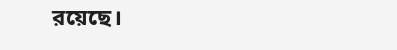রয়েছে।